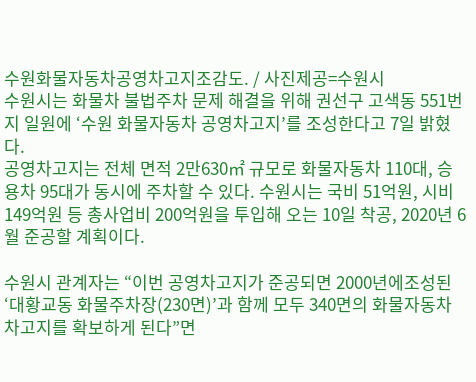수원화물자동차공영차고지조감도. / 사진제공=수원시
수원시는 화물차 불법주차 문제 해결을 위해 권선구 고색동 551번지 일원에 ‘수원 화물자동차 공영차고지’를 조성한다고 7일 밝혔다.
공영차고지는 전체 면적 2만630㎡ 규모로 화물자동차 110대, 승용차 95대가 동시에 주차할 수 있다. 수원시는 국비 51억원, 시비 149억원 등 총사업비 200억원을 투입해 오는 10일 착공, 2020년 6월 준공할 계획이다.

수원시 관계자는 “이번 공영차고지가 준공되면 2000년에조성된 ‘대황교동 화물주차장(230면)’과 함께 모두 340면의 화물자동차 차고지를 확보하게 된다”면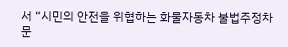서 “시민의 안전을 위협하는 화물자동차 불법주정차 문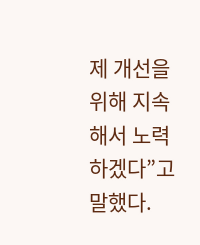제 개선을 위해 지속해서 노력하겠다”고 말했다.